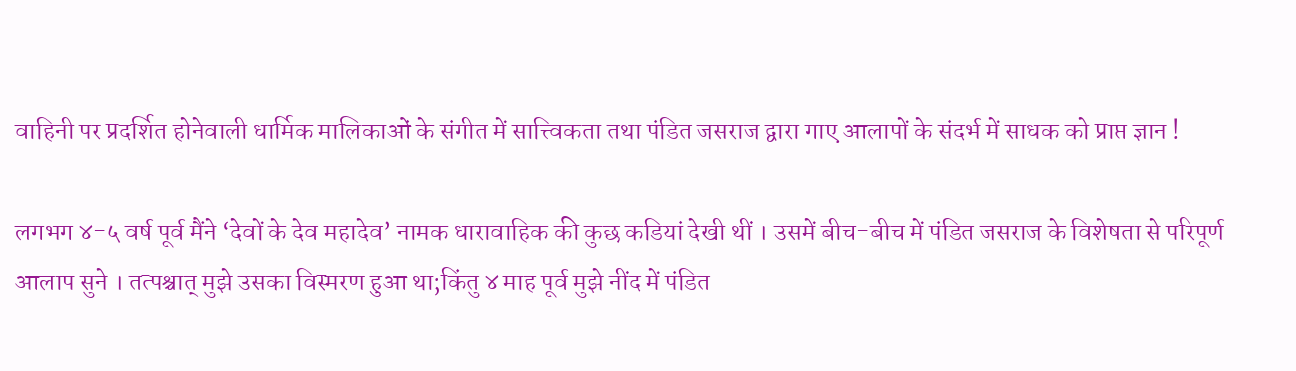वाहिनी पर प्रदर्शित होनेवाली धार्मिक मालिकाओं के संगीत में सात्त्विकता तथा पंडित जसराज द्वारा गाए आलापों के संदर्भ में साधक को प्राप्त ज्ञान !

लगभग ४-५ वर्ष पूर्व मैंने ‘देवों के देव महादेव’ नामक धारावाहिक की कुछ कडियां देखी थीं । उसमें बीच-बीच में पंडित जसराज के विशेषता से परिपूर्ण आलाप सुने । तत्पश्चात् मुझे उसका विस्मरण हुआ था;किंतु ४ माह पूर्व मुझे नींद में पंडित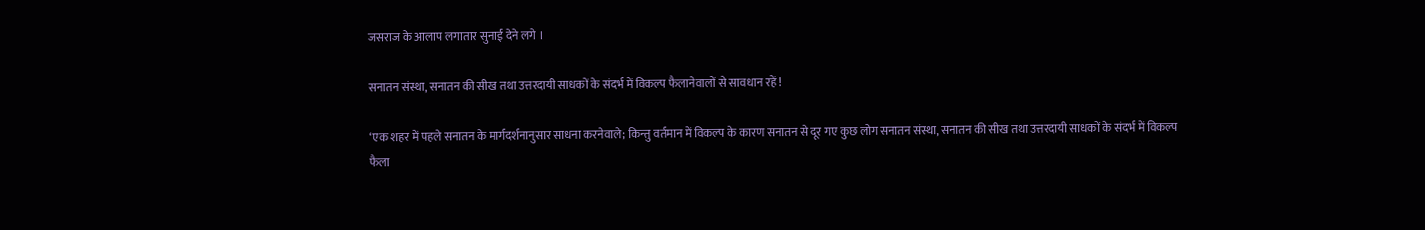जसराज के आलाप लगातार सुनाई देने लगे ।

सनातन संस्था, सनातन की सीख तथा उत्तरदायी साधकों के संदर्भ में विकल्प फैलानेवालों से सावधान रहें !

‘एक शहर में पहले सनातन के मार्गदर्शनानुसार साधना करनेवाले; किन्तु वर्तमान में विकल्प के कारण सनातन से दूर गए कुछ लोग सनातन संस्था, सनातन की सीख तथा उत्तरदायी साधकों के संदर्भ में विकल्प फैला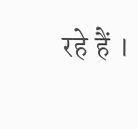रहे हैं ।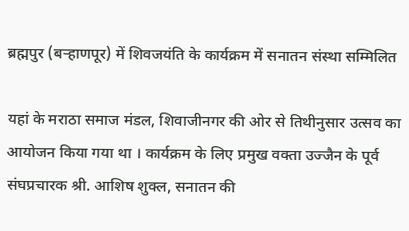ब्रह्मपुर (बर्‍हाणपूर) में शिवजयंति के कार्यक्रम में सनातन संस्था सम्मिलित

यहां के मराठा समाज मंडल, शिवाजीनगर की ओर से तिथीनुसार उत्सव का आयोजन किया गया था । कार्यक्रम के लिए प्रमुख वक्ता उज्जैन के पूर्व संघप्रचारक श्री. आशिष शुक्ल, सनातन की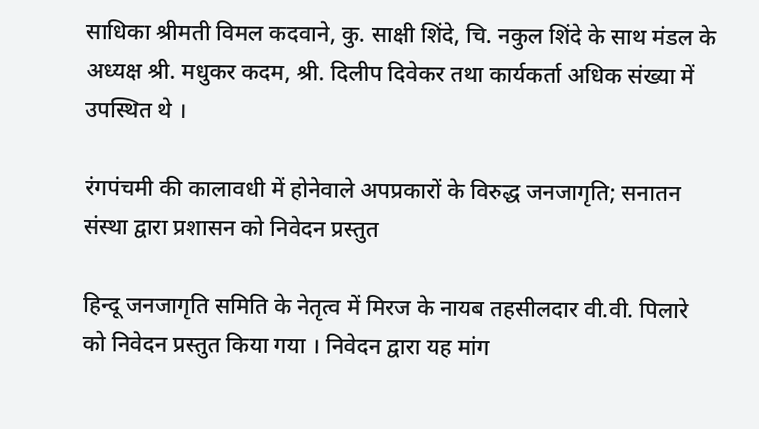साधिका श्रीमती विमल कदवाने, कु. साक्षी शिंदे, चि. नकुल शिंदे के साथ मंडल के अध्यक्ष श्री. मधुकर कदम, श्री. दिलीप दिवेकर तथा कार्यकर्ता अधिक संख्या में उपस्थित थे ।

रंगपंचमी की कालावधी में होनेवाले अपप्रकारों के विरुद्ध जनजागृति; सनातन संस्था द्वारा प्रशासन को निवेदन प्रस्तुत

हिन्दू जनजागृति समिति के नेतृत्व में मिरज के नायब तहसीलदार वी.वी. पिलारे को निवेदन प्रस्तुत किया गया । निवेदन द्वारा यह मांग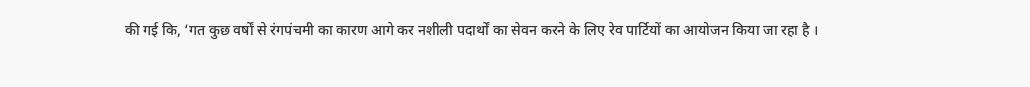की गई कि, ‘गत कुछ वर्षों से रंगपंचमी का कारण आगे कर नशीली पदार्थों का सेवन करने के लिए रेव पार्टियों का आयोजन किया जा रहा है ।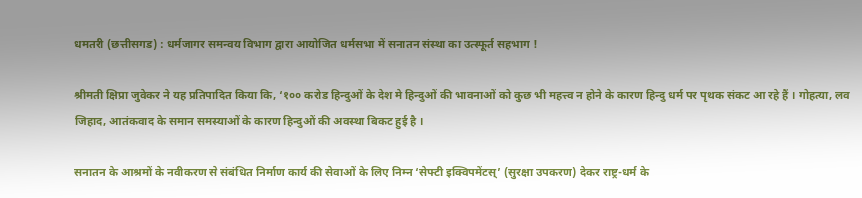धमतरी (छत्तीसगड) : धर्मजागर समन्वय विभाग द्वारा आयोजित धर्मसभा में सनातन संस्था का उत्स्फूर्त सहभाग !

श्रीमती क्षिप्रा जुवेकर ने यह प्रतिपादित किया कि, ‘१०० करोड हिन्दुओं के देश मे हिन्दुओं की भावनाओं को कुछ भी महत्त्व न होने के कारण हिन्दु धर्म पर पृथक संकट आ रहे हैं । गोहत्या, लव जिहाद, आतंकवाद के समान समस्याओं के कारण हिन्दुओं की अवस्था बिकट हुई है ।

सनातन के आश्रमों के नवीकरण से संबंधित निर्माण कार्य की सेवाओं के लिए निम्न ‘सेफ्टी इक्विपमेंटस्’ (सुरक्षा उपकरण) देकर राष्ट्र-धर्म के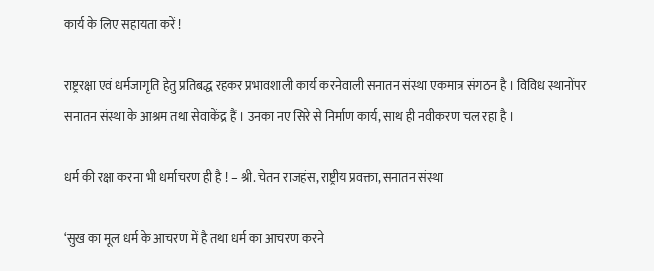कार्य के लिए सहायता करें !

राष्ट्ररक्षा एवं धर्मजागृति हेतु प्रतिबद्ध रहकर प्रभावशाली कार्य करनेवाली सनातन संस्था एकमात्र संगठन है । विविध स्थानोंपर सनातन संस्था के आश्रम तथा सेवाकेंद्र हैं । उनका नए सिरे से निर्माण कार्य, साथ ही नवीकरण चल रहा है ।

धर्म की रक्षा करना भी धर्माचरण ही है ! – श्री. चेतन राजहंस, राष्ट्रीय प्रवक्ता, सनातन संस्था

‘सुख का मूल धर्म के आचरण में है तथा धर्म का आचरण करने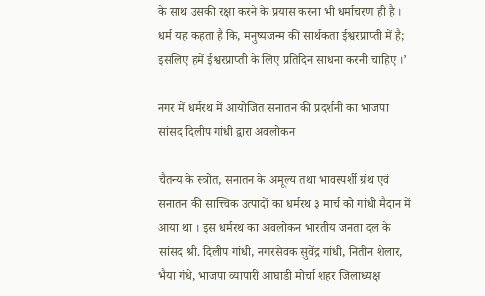के साथ उसकी रक्षा करने के प्रयास करना भी धर्माचरण ही है । धर्म यह कहता है कि, मनुष्यजन्म की सार्थकता ईश्वरप्राप्ती में है; इसलिए हमें ईश्वरप्राप्ती के लिए प्रतिदिन साधना करनी चाहिए ।’

नगर में धर्मरथ में आयोजित सनातन की प्रदर्शनी का भाजपा सांसद दिलीप गांधी द्वारा अवलोकन

चैतन्य के स्त्रोत, सनातन के अमूल्य तथा भावस्पर्शी ग्रंथ एवं सनातन की सात्त्विक उत्पादों का धर्मरथ ३ मार्च को गांधी मैदान में आया था । इस धर्मरथ का अवलोकन भारतीय जनता दल के सांसद श्री. दिलीप गांधी, नगरसेवक सुवेंद्र गांधी, नितीन शेलार, भैया गंधे, भाजपा व्यापारी आघाडी मोर्चा शहर जिलाध्यक्ष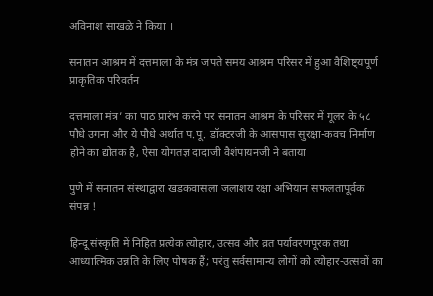अविनाश साखळे ने किया ।

सनातन आश्रम में दत्तमाला के मंत्र जपते समय आश्रम परिसर में हुआ वैशिष्ट्यपूर्ण प्राकृतिक परिवर्तन

दत्तमाला मंत्र’ का पाठ प्रारंभ करने पर सनातन आश्रम के परिसर में गूलर के ५८ पौधे उगना और ये पौधे अर्थात प.पू. डॉक्टरजी के आसपास सुरक्षा-कवच निर्माण होने का द्योतक है, ऐसा योगतज्ञ दादाजी वैशंपायनजी ने बताया

पुणे में सनातन संस्थाद्वारा खडकवासला जलाशय रक्षा अभियान सफलतापूर्वक संपन्न !

हिन्दू संस्कृति में निहित प्रत्येक त्योहार, उत्सव और व्रत पर्यावरणपूरक तथा आध्यात्मिक उन्नति के लिए पोषक हैं; परंतु सर्वसामान्य लोगों को त्योहार-उत्सवों का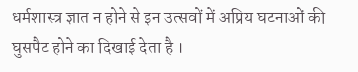धर्मशास्त्र ज्ञात न होने से इन उत्सवों में अप्रिय घटनाओं की घुसपैट होने का दिखाई देता है ।